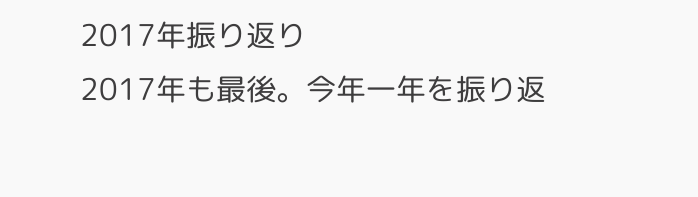2017年振り返り
2017年も最後。今年一年を振り返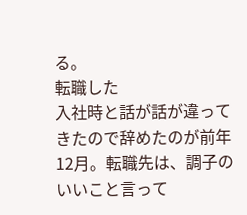る。
転職した
入社時と話が話が違ってきたので辞めたのが前年12月。転職先は、調子のいいこと言って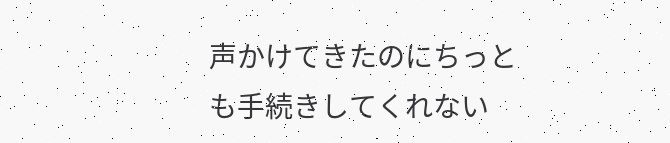声かけてきたのにちっとも手続きしてくれない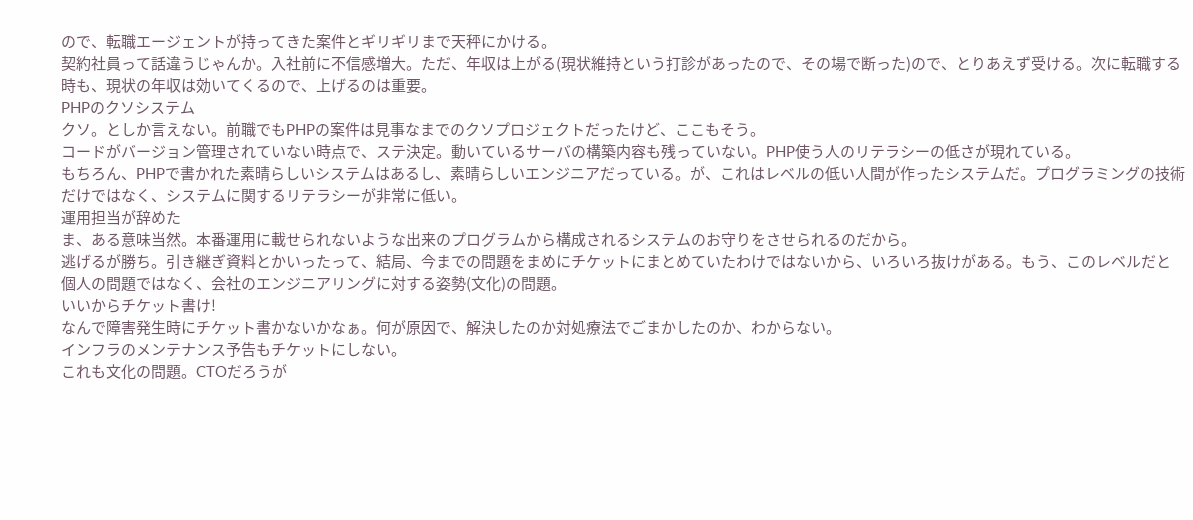ので、転職エージェントが持ってきた案件とギリギリまで天秤にかける。
契約社員って話違うじゃんか。入社前に不信感増大。ただ、年収は上がる(現状維持という打診があったので、その場で断った)ので、とりあえず受ける。次に転職する時も、現状の年収は効いてくるので、上げるのは重要。
PHPのクソシステム
クソ。としか言えない。前職でもPHPの案件は見事なまでのクソプロジェクトだったけど、ここもそう。
コードがバージョン管理されていない時点で、ステ決定。動いているサーバの構築内容も残っていない。PHP使う人のリテラシーの低さが現れている。
もちろん、PHPで書かれた素晴らしいシステムはあるし、素晴らしいエンジニアだっている。が、これはレベルの低い人間が作ったシステムだ。プログラミングの技術だけではなく、システムに関するリテラシーが非常に低い。
運用担当が辞めた
ま、ある意味当然。本番運用に載せられないような出来のプログラムから構成されるシステムのお守りをさせられるのだから。
逃げるが勝ち。引き継ぎ資料とかいったって、結局、今までの問題をまめにチケットにまとめていたわけではないから、いろいろ抜けがある。もう、このレベルだと個人の問題ではなく、会社のエンジニアリングに対する姿勢(文化)の問題。
いいからチケット書け!
なんで障害発生時にチケット書かないかなぁ。何が原因で、解決したのか対処療法でごまかしたのか、わからない。
インフラのメンテナンス予告もチケットにしない。
これも文化の問題。CTOだろうが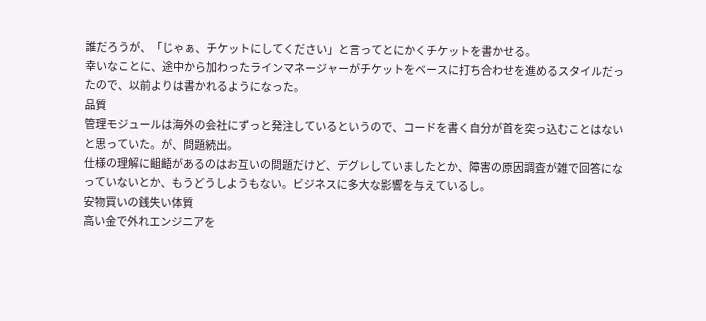誰だろうが、「じゃぁ、チケットにしてください」と言ってとにかくチケットを書かせる。
幸いなことに、途中から加わったラインマネージャーがチケットをベースに打ち合わせを進めるスタイルだったので、以前よりは書かれるようになった。
品質
管理モジュールは海外の会社にずっと発注しているというので、コードを書く自分が首を突っ込むことはないと思っていた。が、問題続出。
仕様の理解に齟齬があるのはお互いの問題だけど、デグレしていましたとか、障害の原因調査が雑で回答になっていないとか、もうどうしようもない。ビジネスに多大な影響を与えているし。
安物買いの銭失い体質
高い金で外れエンジニアを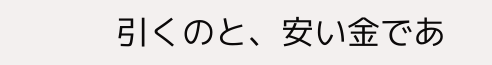引くのと、安い金であ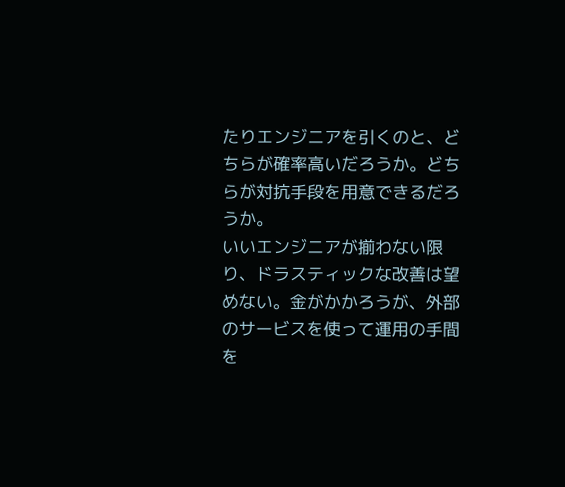たりエンジニアを引くのと、どちらが確率高いだろうか。どちらが対抗手段を用意できるだろうか。
いいエンジニアが揃わない限り、ドラスティックな改善は望めない。金がかかろうが、外部のサービスを使って運用の手間を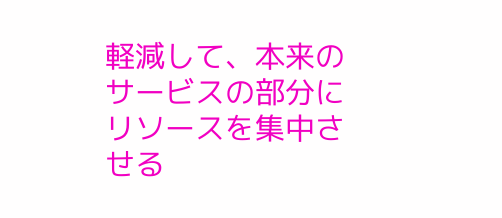軽減して、本来のサービスの部分にリソースを集中させる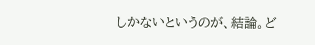しかないというのが、結論。ど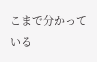こまで分かっている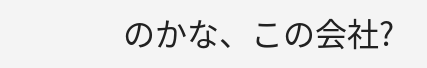のかな、この会社?